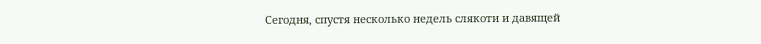Сегодня, спустя несколько недель слякоти и давящей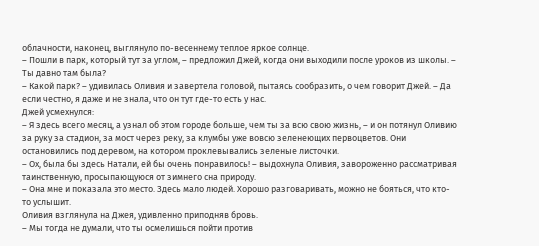облачности, наконец, выглянуло по-весеннему теплое яркое солнце.
– Пошли в парк, который тут за углом, – предложил Джей, когда они выходили после уроков из школы. – Ты давно там была?
– Какой парк? – удивилась Оливия и завертела головой, пытаясь сообразить, о чем говорит Джей. – Да если честно, я даже и не знала, что он тут где-то есть у нас.
Джей усмехнулся:
– Я здесь всего месяц, а узнал об этом городе больше, чем ты за всю свою жизнь, – и он потянул Оливию за руку за стадион, за мост через реку, за клумбы уже вовсю зеленеющих первоцветов. Они остановились под деревом, на котором проклевывались зеленые листочки.
– Ох, была бы здесь Натали, ей бы очень понравилось! – выдохнула Оливия, завороженно рассматривая таинственную, просыпающуюся от зимнего сна природу.
– Она мне и показала это место. Здесь мало людей. Хорошо разговаривать, можно не бояться, что кто-то услышит.
Оливия взглянула на Джея, удивленно приподняв бровь.
– Мы тогда не думали, что ты осмелишься пойти против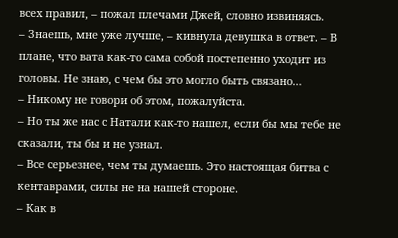всех правил, – пожал плечами Джей, словно извиняясь.
– Знаешь, мне уже лучше, – кивнула девушка в ответ. – В плане, что вата как-то сама собой постепенно уходит из головы. Не знаю, с чем бы это могло быть связано…
– Никому не говори об этом, пожалуйста.
– Но ты же нас с Натали как-то нашел, если бы мы тебе не сказали, ты бы и не узнал.
– Все серьезнее, чем ты думаешь. Это настоящая битва с кентаврами, силы не на нашей стороне.
– Как в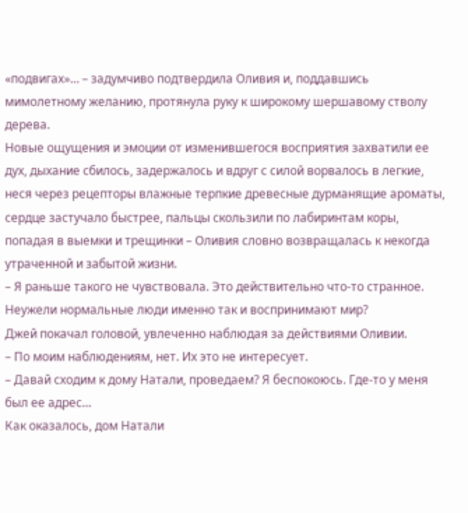«подвигах»… – задумчиво подтвердила Оливия и, поддавшись мимолетному желанию, протянула руку к широкому шершавому стволу дерева.
Новые ощущения и эмоции от изменившегося восприятия захватили ее дух, дыхание сбилось, задержалось и вдруг с силой ворвалось в легкие, неся через рецепторы влажные терпкие древесные дурманящие ароматы, сердце застучало быстрее, пальцы скользили по лабиринтам коры, попадая в выемки и трещинки – Оливия словно возвращалась к некогда утраченной и забытой жизни.
– Я раньше такого не чувствовала. Это действительно что-то странное. Неужели нормальные люди именно так и воспринимают мир?
Джей покачал головой, увлеченно наблюдая за действиями Оливии.
– По моим наблюдениям, нет. Их это не интересует.
– Давай сходим к дому Натали, проведаем? Я беспокоюсь. Где-то у меня был ее адрес…
Как оказалось, дом Натали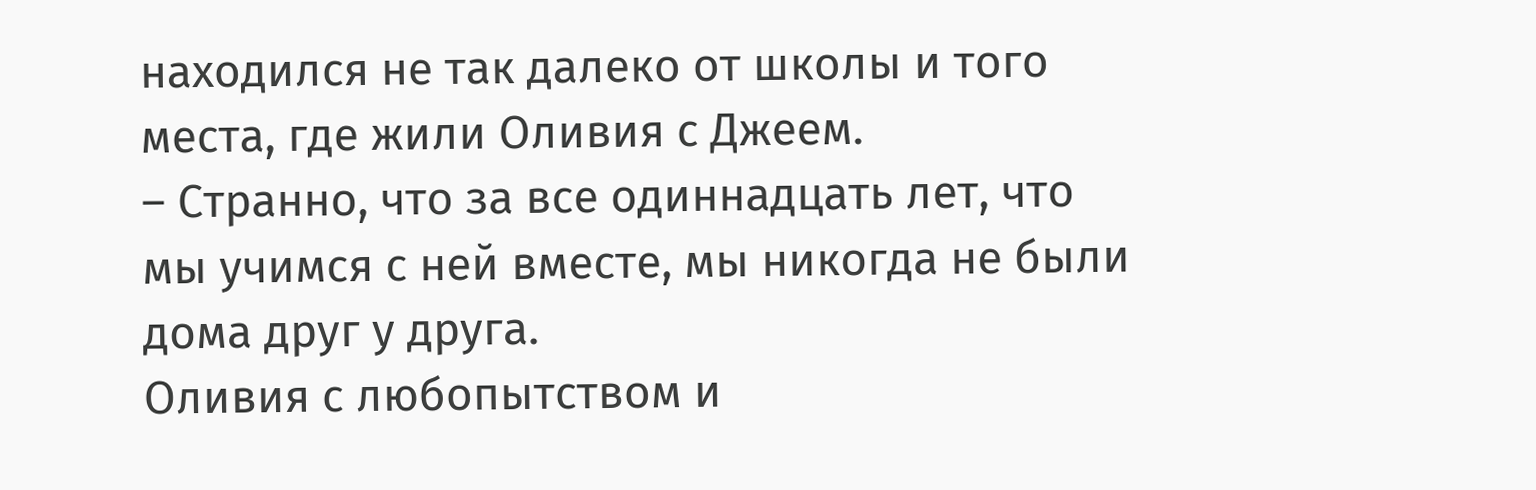находился не так далеко от школы и того места, где жили Оливия с Джеем.
– Странно, что за все одиннадцать лет, что мы учимся с ней вместе, мы никогда не были дома друг у друга.
Оливия с любопытством и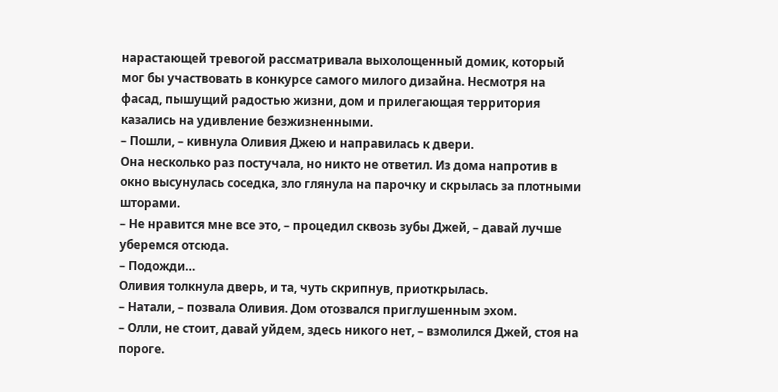нарастающей тревогой рассматривала выхолощенный домик, который мог бы участвовать в конкурсе самого милого дизайна. Несмотря на фасад, пышущий радостью жизни, дом и прилегающая территория казались на удивление безжизненными.
– Пошли, – кивнула Оливия Джею и направилась к двери.
Она несколько раз постучала, но никто не ответил. Из дома напротив в окно высунулась соседка, зло глянула на парочку и скрылась за плотными шторами.
– Не нравится мне все это, – процедил сквозь зубы Джей, – давай лучше уберемся отсюда.
– Подожди…
Оливия толкнула дверь, и та, чуть скрипнув, приоткрылась.
– Натали, – позвала Оливия. Дом отозвался приглушенным эхом.
– Олли, не стоит, давай уйдем, здесь никого нет, – взмолился Джей, стоя на пороге.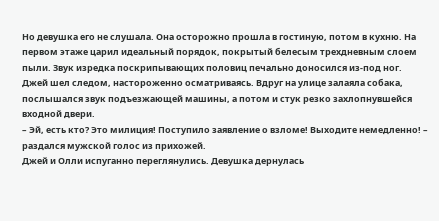Но девушка его не слушала. Она осторожно прошла в гостиную, потом в кухню. На первом этаже царил идеальный порядок, покрытый белесым трехдневным слоем пыли. Звук изредка поскрипывающих половиц печально доносился из-под ног.
Джей шел следом, настороженно осматриваясь. Вдруг на улице залаяла собака, послышался звук подъезжающей машины, а потом и стук резко захлопнувшейся входной двери.
– Эй, есть кто? Это милиция! Поступило заявление о взломе! Выходите немедленно! – раздался мужской голос из прихожей.
Джей и Олли испуганно переглянулись. Девушка дернулась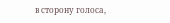в сторону голоса,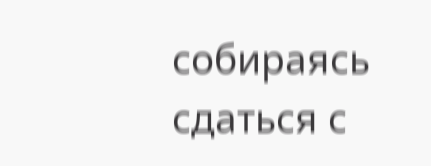собираясь сдаться с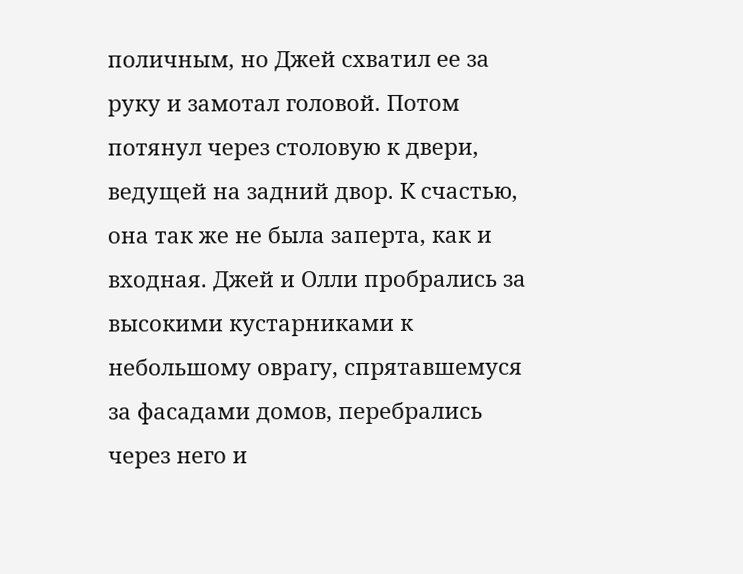поличным, но Джей схватил ее за руку и замотал головой. Потом потянул через столовую к двери, ведущей на задний двор. К счастью, она так же не была заперта, как и входная. Джей и Олли пробрались за высокими кустарниками к небольшому оврагу, спрятавшемуся за фасадами домов, перебрались через него и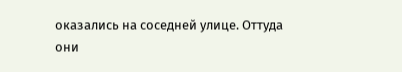оказались на соседней улице. Оттуда они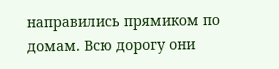направились прямиком по домам. Всю дорогу они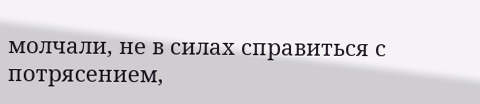молчали, не в силах справиться с потрясением,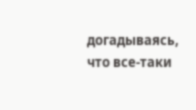догадываясь, что все-таки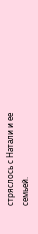стряслось с Натали и ее семьей.